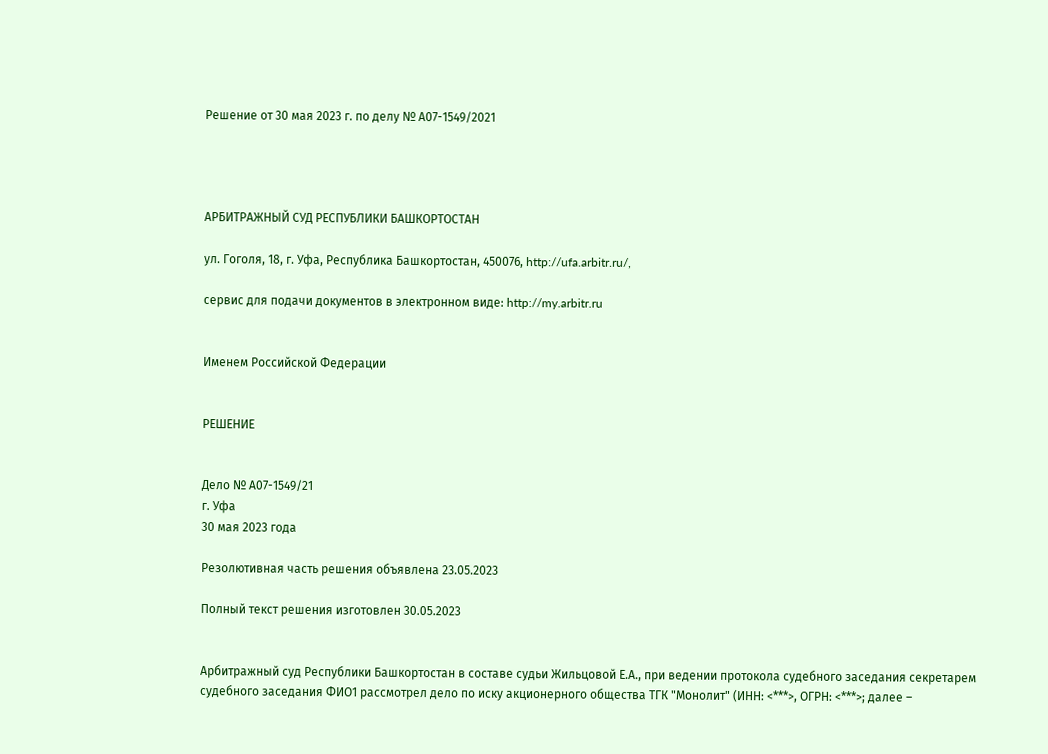Решение от 30 мая 2023 г. по делу № А07-1549/2021




АРБИТРАЖНЫЙ СУД РЕСПУБЛИКИ БАШКОРТОСТАН

ул. Гоголя, 18, г. Уфа, Республика Башкортостан, 450076, http://ufa.arbitr.ru/,

сервис для подачи документов в электронном виде: http://my.arbitr.ru


Именем Российской Федерации


РЕШЕНИЕ


Дело № А07-1549/21
г. Уфа
30 мая 2023 года

Резолютивная часть решения объявлена 23.05.2023

Полный текст решения изготовлен 30.05.2023


Арбитражный суд Республики Башкортостан в составе судьи Жильцовой Е.А., при ведении протокола судебного заседания секретарем судебного заседания ФИО1 рассмотрел дело по иску акционерного общества ТГК "Монолит" (ИНН: <***>, ОГРН: <***>; далее –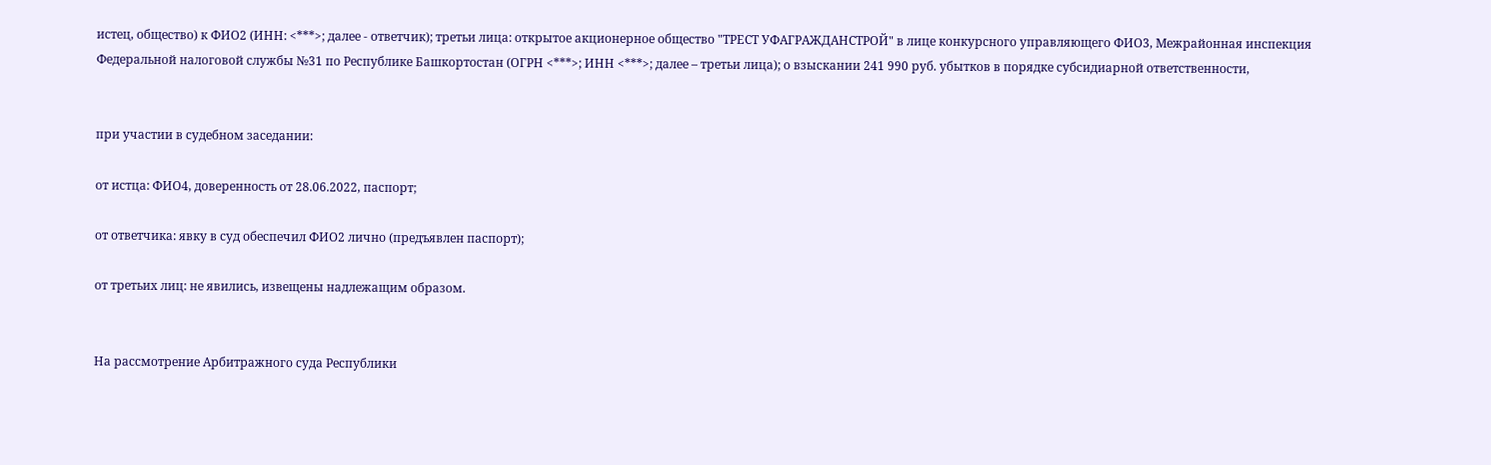истец, общество) к ФИО2 (ИНН: <***>; далее - ответчик); третьи лица: открытое акционерное общество "ТРЕСТ УФАГРАЖДАНСТРОЙ" в лице конкурсного управляющего ФИО3, Межрайонная инспекция Федеральной налоговой службы №31 по Республике Башкортостан (ОГРН <***>; ИНН <***>; далее – третьи лица); о взыскании 241 990 руб. убытков в порядке субсидиарной ответственности,


при участии в судебном заседании:

от истца: ФИО4, доверенность от 28.06.2022, паспорт;

от ответчика: явку в суд обеспечил ФИО2 лично (предъявлен паспорт);

от третьих лиц: не явились, извещены надлежащим образом.


На рассмотрение Арбитражного суда Республики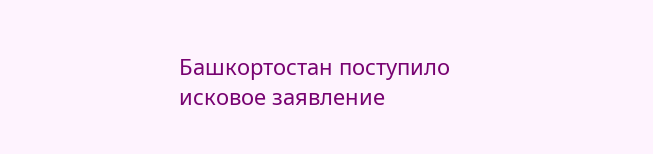Башкортостан поступило исковое заявление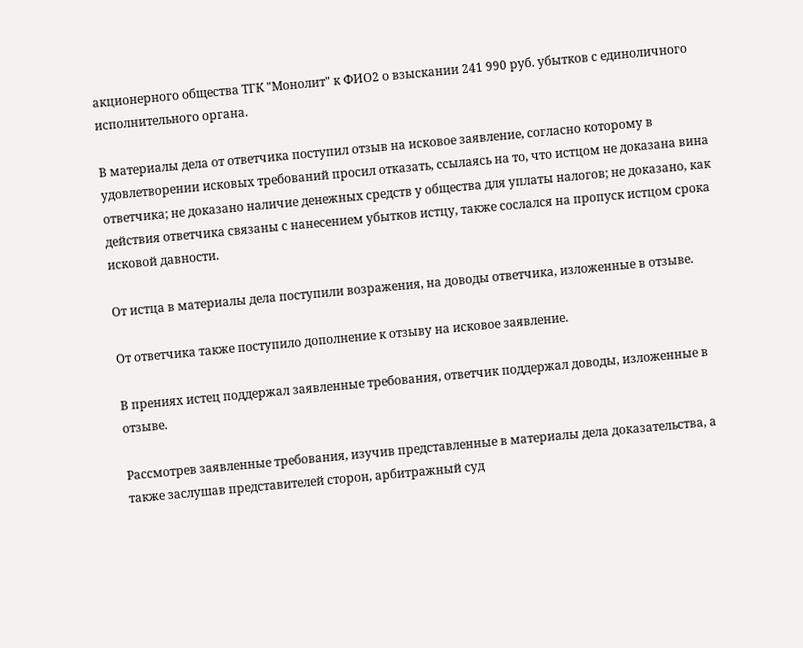акционерного общества ТГК "Монолит" к ФИО2 о взыскании 241 990 руб. убытков с единоличного исполнительного органа.

В материалы дела от ответчика поступил отзыв на исковое заявление, согласно которому в удовлетворении исковых требований просил отказать, ссылаясь на то, что истцом не доказана вина ответчика; не доказано наличие денежных средств у общества для уплаты налогов; не доказано, как действия ответчика связаны с нанесением убытков истцу, также сослался на пропуск истцом срока исковой давности.

От истца в материалы дела поступили возражения, на доводы ответчика, изложенные в отзыве.

От ответчика также поступило дополнение к отзыву на исковое заявление.

В прениях истец поддержал заявленные требования, ответчик поддержал доводы, изложенные в отзыве.

Рассмотрев заявленные требования, изучив представленные в материалы дела доказательства, а также заслушав представителей сторон, арбитражный суд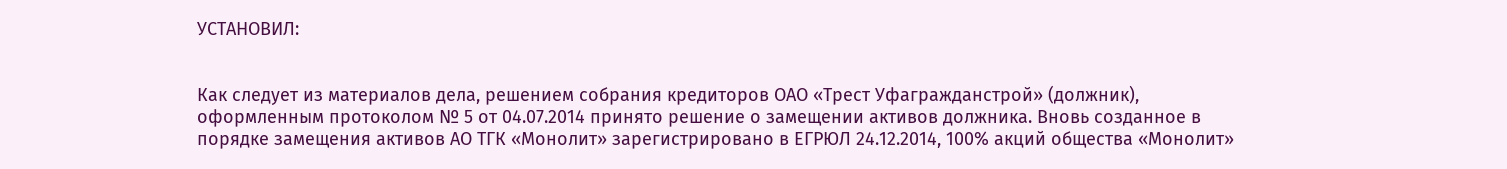УСТАНОВИЛ:


Как следует из материалов дела, решением собрания кредиторов ОАО «Трест Уфагражданстрой» (должник), оформленным протоколом № 5 от 04.07.2014 принято решение о замещении активов должника. Вновь созданное в порядке замещения активов АО ТГК «Монолит» зарегистрировано в ЕГРЮЛ 24.12.2014, 100% акций общества «Монолит»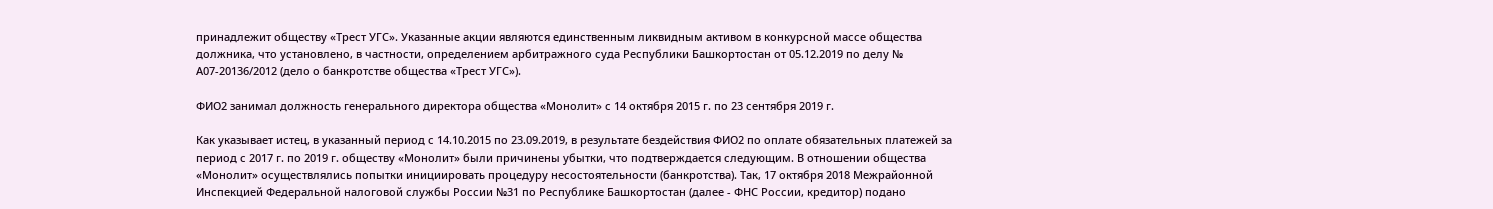принадлежит обществу «Трест УГС». Указанные акции являются единственным ликвидным активом в конкурсной массе общества должника, что установлено, в частности, определением арбитражного суда Республики Башкортостан от 05.12.2019 по делу № А07-20136/2012 (дело о банкротстве общества «Трест УГС»).

ФИО2 занимал должность генерального директора общества «Монолит» с 14 октября 2015 г. по 23 сентября 2019 г.

Как указывает истец, в указанный период с 14.10.2015 по 23.09.2019, в результате бездействия ФИО2 по оплате обязательных платежей за период с 2017 г. по 2019 г. обществу «Монолит» были причинены убытки, что подтверждается следующим. В отношении общества «Монолит» осуществлялись попытки инициировать процедуру несостоятельности (банкротства). Так, 17 октября 2018 Межрайонной Инспекцией Федеральной налоговой службы России №31 по Республике Башкортостан (далее - ФНС России, кредитор) подано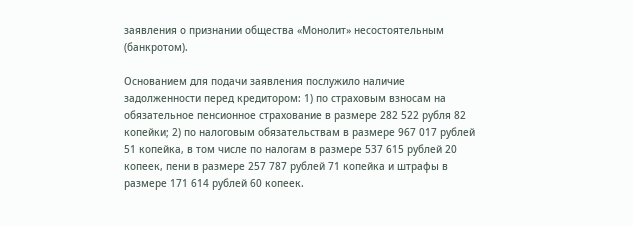заявления о признании общества «Монолит» несостоятельным (банкротом).

Основанием для подачи заявления послужило наличие задолженности перед кредитором: 1) по страховым взносам на обязательное пенсионное страхование в размере 282 522 рубля 82 копейки; 2) по налоговым обязательствам в размере 967 017 рублей 51 копейка, в том числе по налогам в размере 537 615 рублей 20 копеек, пени в размере 257 787 рублей 71 копейка и штрафы в размере 171 614 рублей 60 копеек.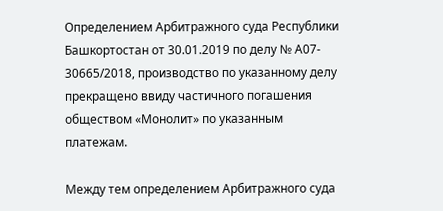Определением Арбитражного суда Республики Башкортостан от 30.01.2019 по делу № А07- 30665/2018, производство по указанному делу прекращено ввиду частичного погашения обществом «Монолит» по указанным платежам.

Между тем определением Арбитражного суда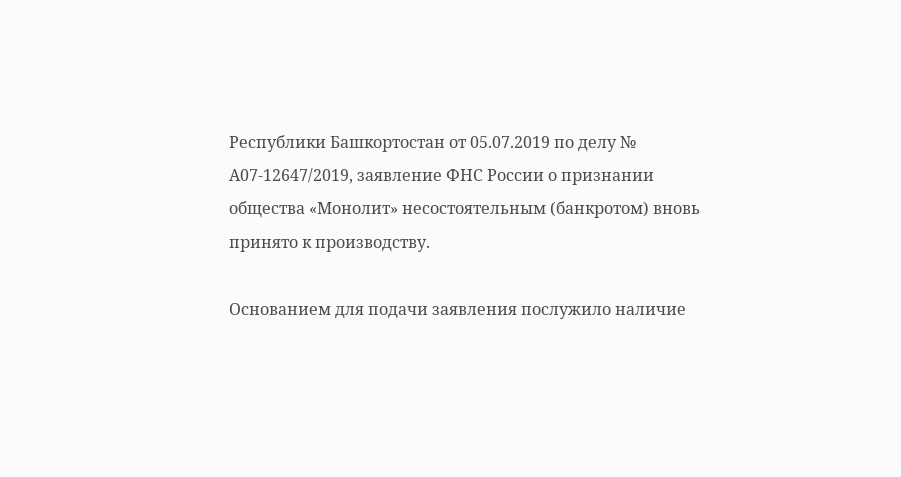Республики Башкортостан от 05.07.2019 по делу № А07-12647/2019, заявление ФНС России о признании общества «Монолит» несостоятельным (банкротом) вновь принято к производству.

Основанием для подачи заявления послужило наличие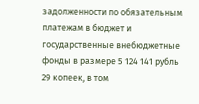задолженности по обязательным платежам в бюджет и государственные внебюджетные фонды в размере 5 124 141 рубль 29 копеек, в том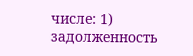числе: 1) задолженность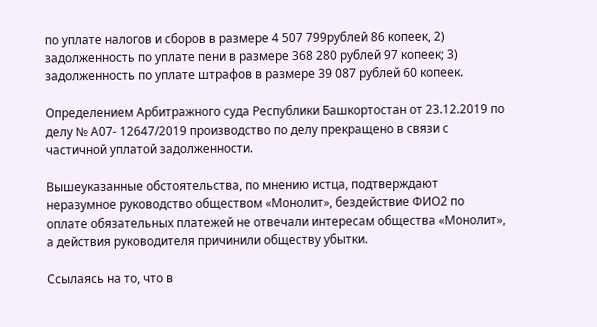по уплате налогов и сборов в размере 4 507 799рублей 86 копеек, 2) задолженность по уплате пени в размере 368 280 рублей 97 копеек; 3) задолженность по уплате штрафов в размере 39 087 рублей 60 копеек.

Определением Арбитражного суда Республики Башкортостан от 23.12.2019 по делу № А07- 12647/2019 производство по делу прекращено в связи с частичной уплатой задолженности.

Вышеуказанные обстоятельства, по мнению истца, подтверждают неразумное руководство обществом «Монолит», бездействие ФИО2 по оплате обязательных платежей не отвечали интересам общества «Монолит», а действия руководителя причинили обществу убытки.

Ссылаясь на то, что в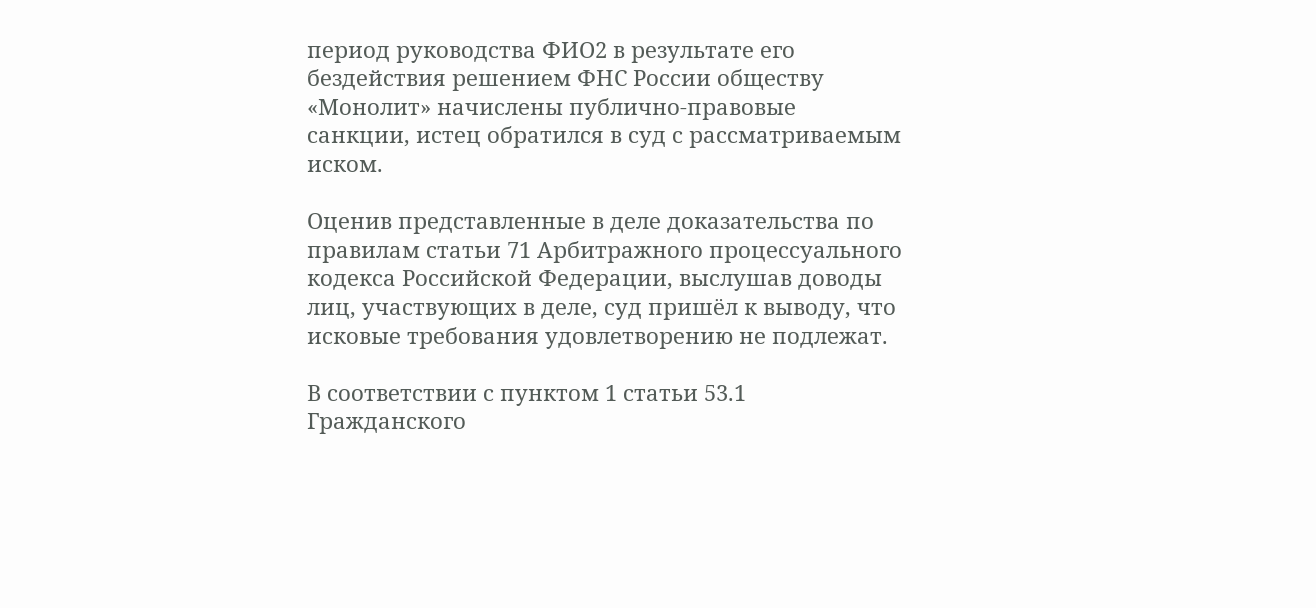период руководства ФИО2 в результате его бездействия решением ФНС России обществу «Монолит» начислены публично-правовые санкции, истец обратился в суд с рассматриваемым иском.

Оценив представленные в деле доказательства по правилам статьи 71 Арбитражного процессуального кодекса Российской Федерации, выслушав доводы лиц, участвующих в деле, суд пришёл к выводу, что исковые требования удовлетворению не подлежат.

В соответствии с пунктом 1 статьи 53.1 Гражданского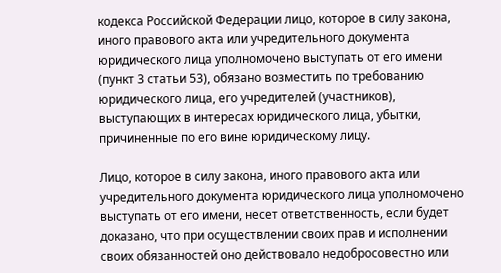кодекса Российской Федерации лицо, которое в силу закона, иного правового акта или учредительного документа юридического лица уполномочено выступать от его имени (пункт 3 статьи 53), обязано возместить по требованию юридического лица, его учредителей (участников), выступающих в интересах юридического лица, убытки, причиненные по его вине юридическому лицу.

Лицо, которое в силу закона, иного правового акта или учредительного документа юридического лица уполномочено выступать от его имени, несет ответственность, если будет доказано, что при осуществлении своих прав и исполнении своих обязанностей оно действовало недобросовестно или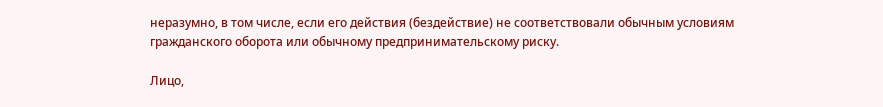неразумно, в том числе, если его действия (бездействие) не соответствовали обычным условиям гражданского оборота или обычному предпринимательскому риску.

Лицо,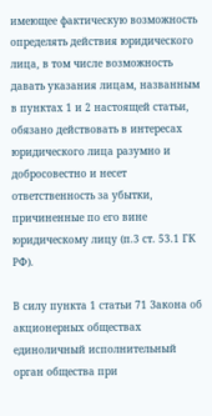имеющее фактическую возможность определять действия юридического лица, в том числе возможность давать указания лицам, названным в пунктах 1 и 2 настоящей статьи, обязано действовать в интересах юридического лица разумно и добросовестно и несет ответственность за убытки, причиненные по его вине юридическому лицу (п.3 ст. 53.1 ГК РФ).

В силу пункта 1 статьи 71 Закона об акционерных обществах единоличный исполнительный орган общества при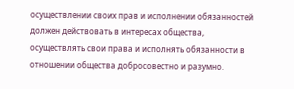осуществлении своих прав и исполнении обязанностей должен действовать в интересах общества, осуществлять свои права и исполнять обязанности в отношении общества добросовестно и разумно.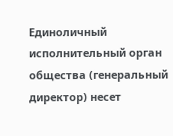Единоличный исполнительный орган общества (генеральный директор) несет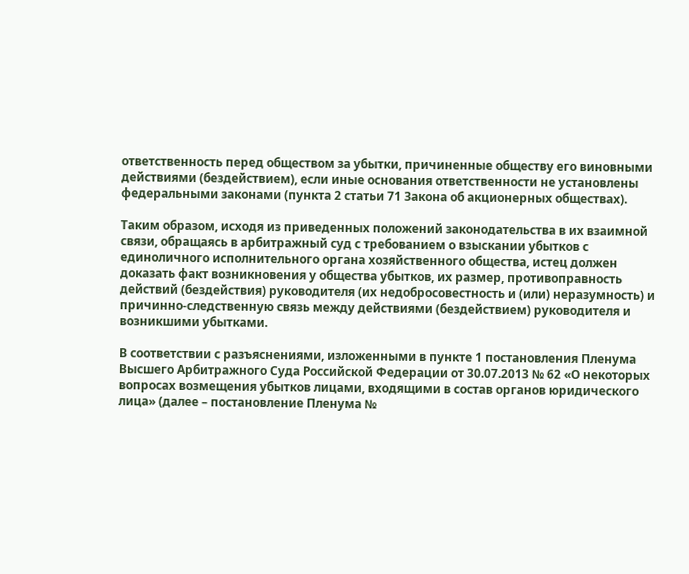ответственность перед обществом за убытки, причиненные обществу его виновными действиями (бездействием), если иные основания ответственности не установлены федеральными законами (пункта 2 статьи 71 Закона об акционерных обществах).

Таким образом, исходя из приведенных положений законодательства в их взаимной связи, обращаясь в арбитражный суд с требованием о взыскании убытков с единоличного исполнительного органа хозяйственного общества, истец должен доказать факт возникновения у общества убытков, их размер, противоправность действий (бездействия) руководителя (их недобросовестность и (или) неразумность) и причинно-следственную связь между действиями (бездействием) руководителя и возникшими убытками.

В соответствии с разъяснениями, изложенными в пункте 1 постановления Пленума Высшего Арбитражного Суда Российской Федерации от 30.07.2013 № 62 «О некоторых вопросах возмещения убытков лицами, входящими в состав органов юридического лица» (далее – постановление Пленума №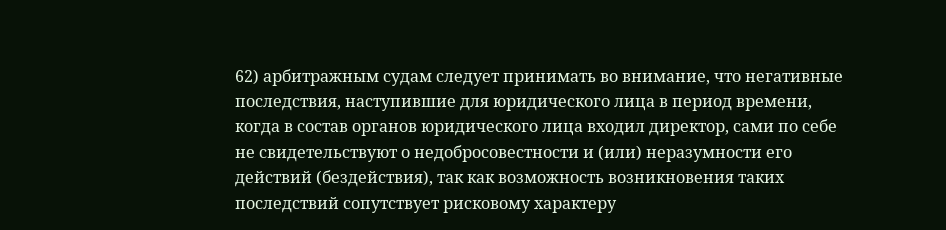62) арбитражным судам следует принимать во внимание, что негативные последствия, наступившие для юридического лица в период времени, когда в состав органов юридического лица входил директор, сами по себе не свидетельствуют о недобросовестности и (или) неразумности его действий (бездействия), так как возможность возникновения таких последствий сопутствует рисковому характеру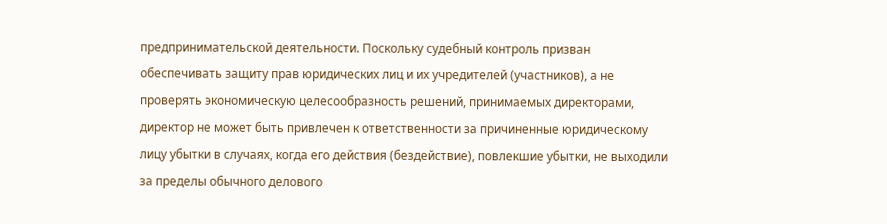предпринимательской деятельности. Поскольку судебный контроль призван обеспечивать защиту прав юридических лиц и их учредителей (участников), а не проверять экономическую целесообразность решений, принимаемых директорами, директор не может быть привлечен к ответственности за причиненные юридическому лицу убытки в случаях, когда его действия (бездействие), повлекшие убытки, не выходили за пределы обычного делового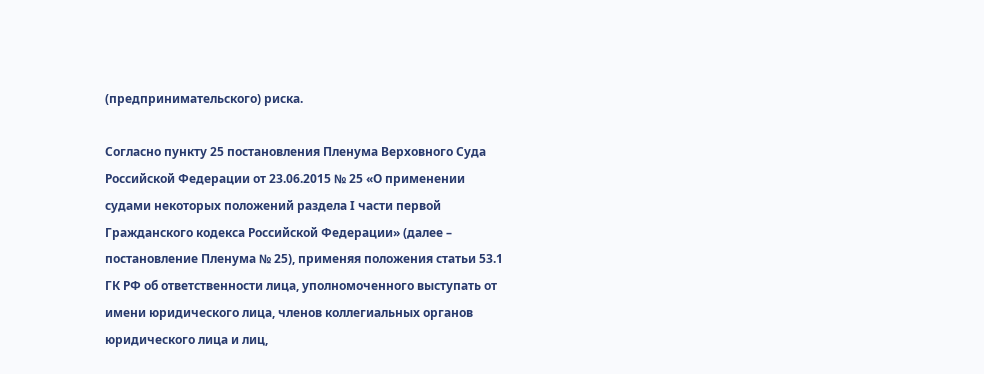(предпринимательского) риска.

Согласно пункту 25 постановления Пленума Верховного Суда Российской Федерации от 23.06.2015 № 25 «О применении судами некоторых положений раздела I части первой Гражданского кодекса Российской Федерации» (далее – постановление Пленума № 25), применяя положения статьи 53.1 ГК РФ об ответственности лица, уполномоченного выступать от имени юридического лица, членов коллегиальных органов юридического лица и лиц,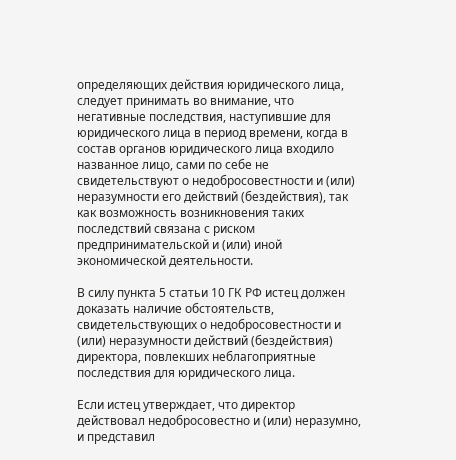определяющих действия юридического лица, следует принимать во внимание, что негативные последствия, наступившие для юридического лица в период времени, когда в состав органов юридического лица входило названное лицо, сами по себе не свидетельствуют о недобросовестности и (или) неразумности его действий (бездействия), так как возможность возникновения таких последствий связана с риском предпринимательской и (или) иной экономической деятельности.

В силу пункта 5 статьи 10 ГК РФ истец должен доказать наличие обстоятельств, свидетельствующих о недобросовестности и (или) неразумности действий (бездействия) директора, повлекших неблагоприятные последствия для юридического лица.

Если истец утверждает, что директор действовал недобросовестно и (или) неразумно, и представил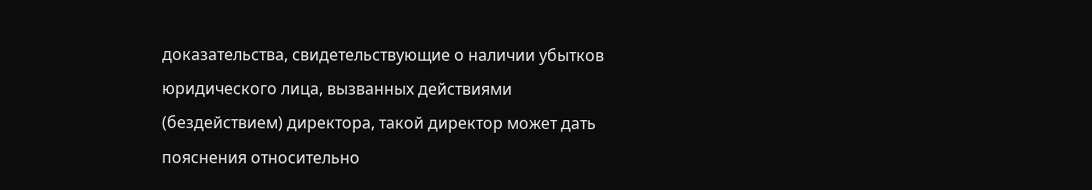доказательства, свидетельствующие о наличии убытков юридического лица, вызванных действиями (бездействием) директора, такой директор может дать пояснения относительно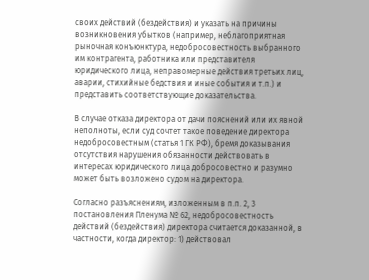своих действий (бездействия) и указать на причины возникновения убытков (например, неблагоприятная рыночная конъюнктура, недобросовестность выбранного им контрагента, работника или представителя юридического лица, неправомерные действия третьих лиц, аварии, стихийные бедствия и иные события и т.п.) и представить соответствующие доказательства.

В случае отказа директора от дачи пояснений или их явной неполноты, если суд сочтет такое поведение директора недобросовестным (статья 1 ГК РФ), бремя доказывания отсутствия нарушения обязанности действовать в интересах юридического лица добросовестно и разумно может быть возложено судом на директора.

Согласно разъяснениям, изложенным в п.п. 2, 3 постановления Пленума № 62, недобросовестность действий (бездействия) директора считается доказанной, в частности, когда директор: 1) действовал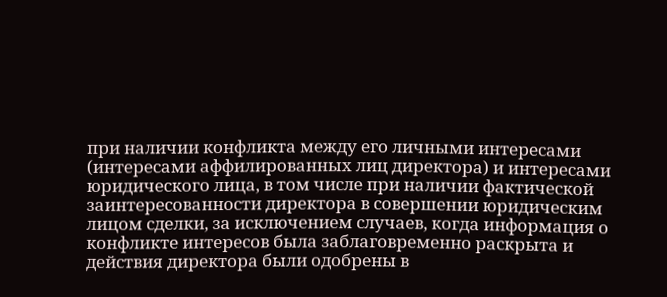при наличии конфликта между его личными интересами (интересами аффилированных лиц директора) и интересами юридического лица, в том числе при наличии фактической заинтересованности директора в совершении юридическим лицом сделки, за исключением случаев, когда информация о конфликте интересов была заблаговременно раскрыта и действия директора были одобрены в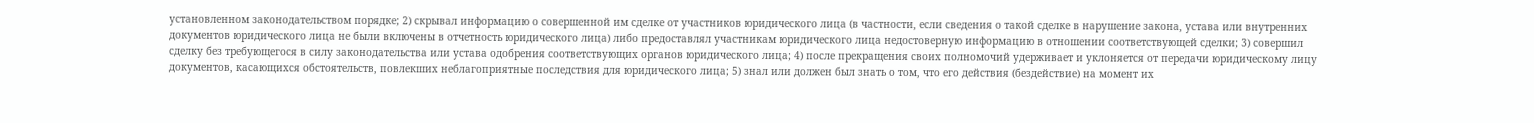установленном законодательством порядке; 2) скрывал информацию о совершенной им сделке от участников юридического лица (в частности, если сведения о такой сделке в нарушение закона, устава или внутренних документов юридического лица не были включены в отчетность юридического лица) либо предоставлял участникам юридического лица недостоверную информацию в отношении соответствующей сделки; 3) совершил сделку без требующегося в силу законодательства или устава одобрения соответствующих органов юридического лица; 4) после прекращения своих полномочий удерживает и уклоняется от передачи юридическому лицу документов, касающихся обстоятельств, повлекших неблагоприятные последствия для юридического лица; 5) знал или должен был знать о том, что его действия (бездействие) на момент их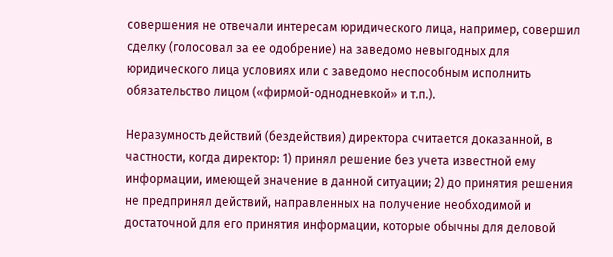совершения не отвечали интересам юридического лица, например, совершил сделку (голосовал за ее одобрение) на заведомо невыгодных для юридического лица условиях или с заведомо неспособным исполнить обязательство лицом («фирмой-однодневкой» и т.п.).

Неразумность действий (бездействия) директора считается доказанной, в частности, когда директор: 1) принял решение без учета известной ему информации, имеющей значение в данной ситуации; 2) до принятия решения не предпринял действий, направленных на получение необходимой и достаточной для его принятия информации, которые обычны для деловой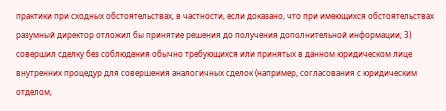практики при сходных обстоятельствах, в частности, если доказано, что при имеющихся обстоятельствах разумный директор отложил бы принятие решения до получения дополнительной информации; 3) совершил сделку без соблюдения обычно требующихся или принятых в данном юридическом лице внутренних процедур для совершения аналогичных сделок (например, согласования с юридическим отделом,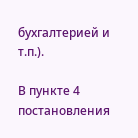бухгалтерией и т.п.).

В пункте 4 постановления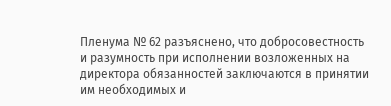Пленума № 62 разъяснено, что добросовестность и разумность при исполнении возложенных на директора обязанностей заключаются в принятии им необходимых и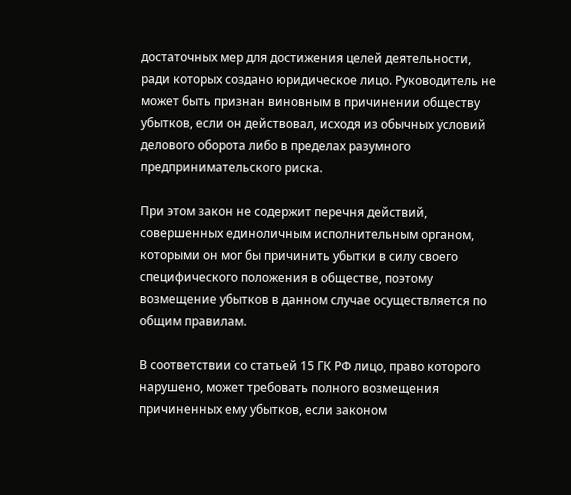достаточных мер для достижения целей деятельности, ради которых создано юридическое лицо. Руководитель не может быть признан виновным в причинении обществу убытков, если он действовал, исходя из обычных условий делового оборота либо в пределах разумного предпринимательского риска.

При этом закон не содержит перечня действий, совершенных единоличным исполнительным органом, которыми он мог бы причинить убытки в силу своего специфического положения в обществе, поэтому возмещение убытков в данном случае осуществляется по общим правилам.

В соответствии со статьей 15 ГК РФ лицо, право которого нарушено, может требовать полного возмещения причиненных ему убытков, если законом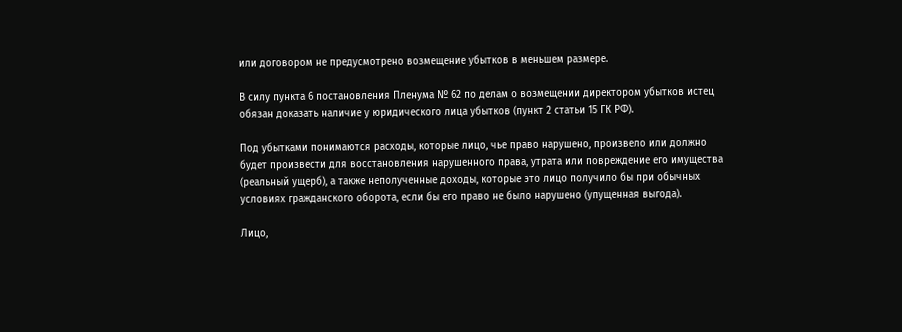или договором не предусмотрено возмещение убытков в меньшем размере.

В силу пункта 6 постановления Пленума № 62 по делам о возмещении директором убытков истец обязан доказать наличие у юридического лица убытков (пункт 2 статьи 15 ГК РФ).

Под убытками понимаются расходы, которые лицо, чье право нарушено, произвело или должно будет произвести для восстановления нарушенного права, утрата или повреждение его имущества (реальный ущерб), а также неполученные доходы, которые это лицо получило бы при обычных условиях гражданского оборота, если бы его право не было нарушено (упущенная выгода).

Лицо,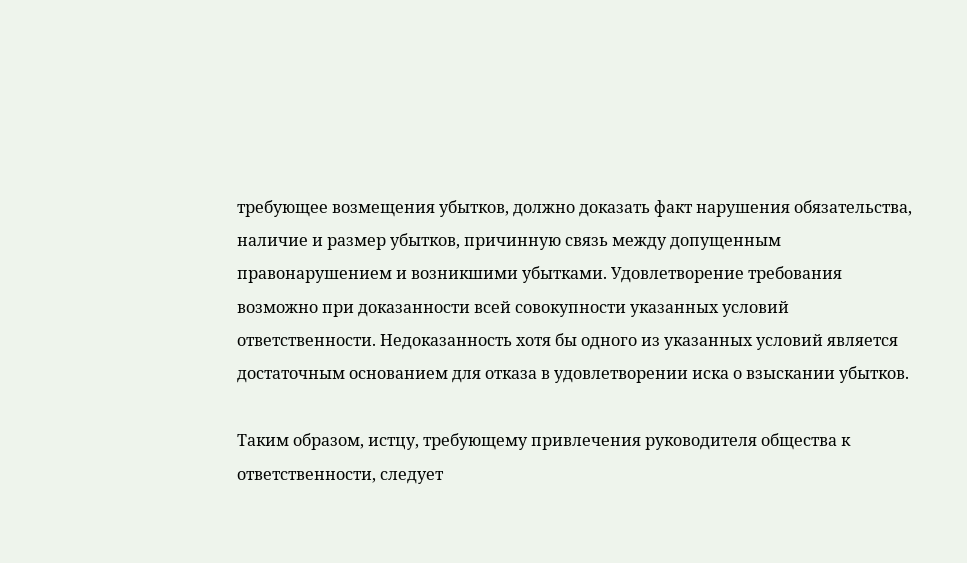требующее возмещения убытков, должно доказать факт нарушения обязательства, наличие и размер убытков, причинную связь между допущенным правонарушением и возникшими убытками. Удовлетворение требования возможно при доказанности всей совокупности указанных условий ответственности. Недоказанность хотя бы одного из указанных условий является достаточным основанием для отказа в удовлетворении иска о взыскании убытков.

Таким образом, истцу, требующему привлечения руководителя общества к ответственности, следует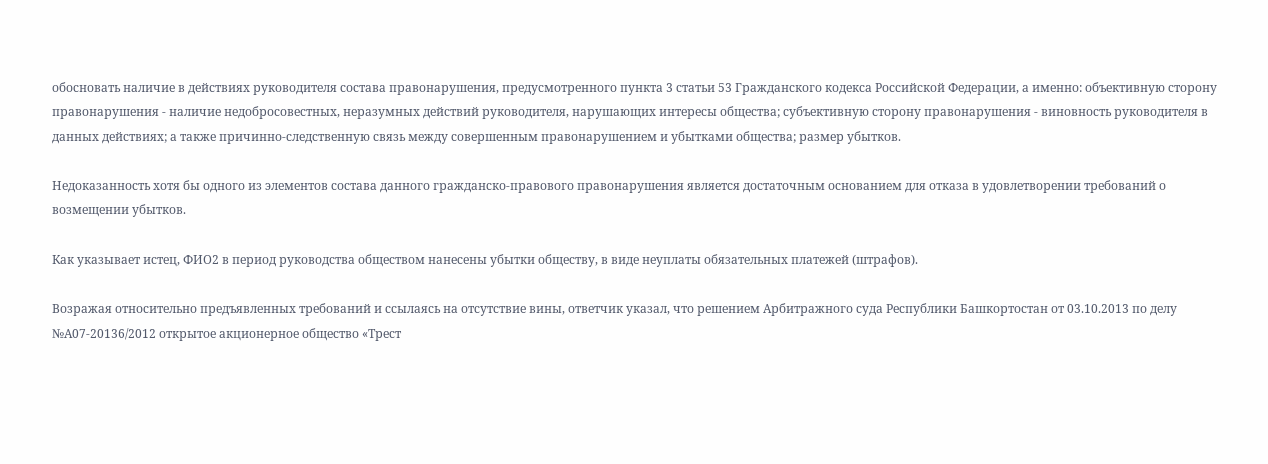обосновать наличие в действиях руководителя состава правонарушения, предусмотренного пункта 3 статьи 53 Гражданского кодекса Российской Федерации, а именно: объективную сторону правонарушения - наличие недобросовестных, неразумных действий руководителя, нарушающих интересы общества; субъективную сторону правонарушения - виновность руководителя в данных действиях; а также причинно-следственную связь между совершенным правонарушением и убытками общества; размер убытков.

Недоказанность хотя бы одного из элементов состава данного гражданско-правового правонарушения является достаточным основанием для отказа в удовлетворении требований о возмещении убытков.

Как указывает истец, ФИО2 в период руководства обществом нанесены убытки обществу, в виде неуплаты обязательных платежей (штрафов).

Возражая относительно предъявленных требований и ссылаясь на отсутствие вины, ответчик указал, что решением Арбитражного суда Республики Башкортостан от 03.10.2013 по делу №А07-20136/2012 открытое акционерное общество «Трест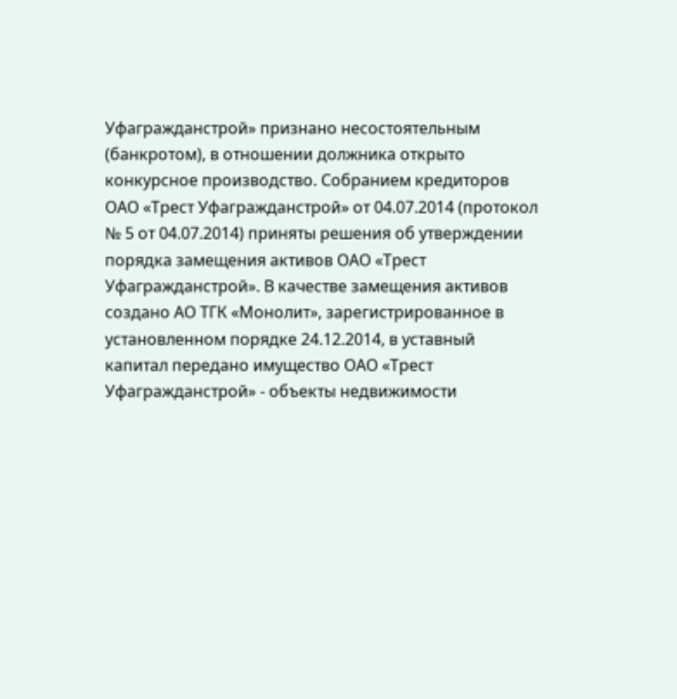Уфагражданстрой» признано несостоятельным (банкротом), в отношении должника открыто конкурсное производство. Собранием кредиторов ОАО «Трест Уфагражданстрой» от 04.07.2014 (протокол № 5 от 04.07.2014) приняты решения об утверждении порядка замещения активов ОАО «Трест Уфагражданстрой». В качестве замещения активов создано АО ТГК «Монолит», зарегистрированное в установленном порядке 24.12.2014, в уставный капитал передано имущество ОАО «Трест Уфагражданстрой» - объекты недвижимости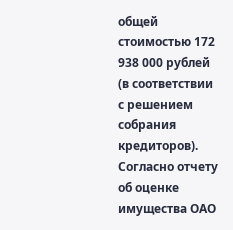общей стоимостью 172 938 000 рублей (в соответствии с решением собрания кредиторов). Согласно отчету об оценке имущества ОАО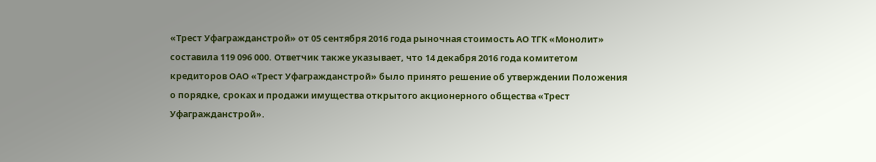«Трест Уфагражданстрой» от 05 сентября 2016 года рыночная стоимость АО ТГК «Монолит» составила 119 096 000. Ответчик также указывает, что 14 декабря 2016 года комитетом кредиторов ОАО «Трест Уфагражданстрой» было принято решение об утверждении Положения о порядке, сроках и продажи имущества открытого акционерного общества «Трест Уфагражданстрой».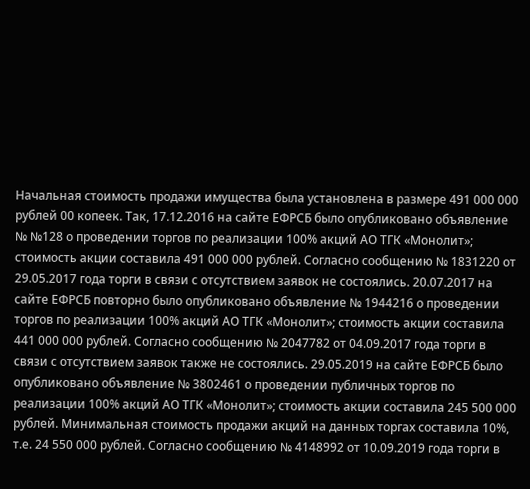Начальная стоимость продажи имущества была установлена в размере 491 000 000 рублей 00 копеек. Так, 17.12.2016 на сайте ЕФРСБ было опубликовано объявление № №128 о проведении торгов по реализации 100% акций АО ТГК «Монолит»; стоимость акции составила 491 000 000 рублей. Согласно сообщению № 1831220 от 29.05.2017 года торги в связи с отсутствием заявок не состоялись. 20.07.2017 на сайте ЕФРСБ повторно было опубликовано объявление № 1944216 о проведении торгов по реализации 100% акций АО ТГК «Монолит»; стоимость акции составила 441 000 000 рублей. Согласно сообщению № 2047782 от 04.09.2017 года торги в связи с отсутствием заявок также не состоялись. 29.05.2019 на сайте ЕФРСБ было опубликовано объявление № 3802461 о проведении публичных торгов по реализации 100% акций АО ТГК «Монолит»; стоимость акции составила 245 500 000 рублей. Минимальная стоимость продажи акций на данных торгах составила 10%, т.е. 24 550 000 рублей. Согласно сообщению № 4148992 от 10.09.2019 года торги в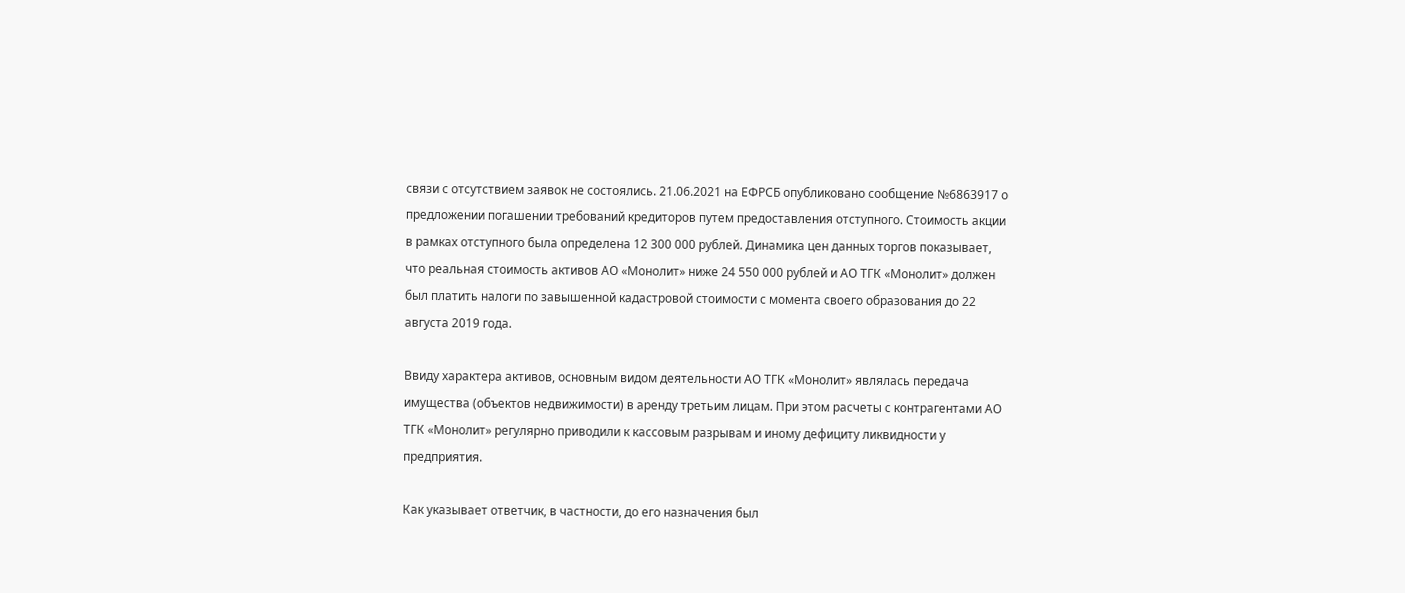связи с отсутствием заявок не состоялись. 21.06.2021 на ЕФРСБ опубликовано сообщение №6863917 о предложении погашении требований кредиторов путем предоставления отступного. Стоимость акции в рамках отступного была определена 12 300 000 рублей. Динамика цен данных торгов показывает, что реальная стоимость активов АО «Монолит» ниже 24 550 000 рублей и АО ТГК «Монолит» должен был платить налоги по завышенной кадастровой стоимости с момента своего образования до 22 августа 2019 года.

Ввиду характера активов, основным видом деятельности АО ТГК «Монолит» являлась передача имущества (объектов недвижимости) в аренду третьим лицам. При этом расчеты с контрагентами АО ТГК «Монолит» регулярно приводили к кассовым разрывам и иному дефициту ликвидности у предприятия.

Как указывает ответчик, в частности, до его назначения был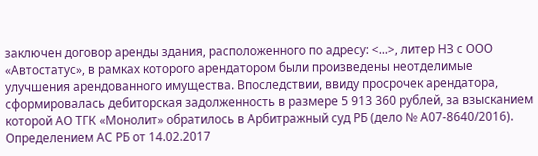заключен договор аренды здания, расположенного по адресу: <...>, литер НЗ с ООО «Автостатус», в рамках которого арендатором были произведены неотделимые улучшения арендованного имущества. Впоследствии, ввиду просрочек арендатора, сформировалась дебиторская задолженность в размере 5 913 360 рублей, за взысканием которой АО ТГК «Монолит» обратилось в Арбитражный суд РБ (дело № А07-8640/2016). Определением АС РБ от 14.02.2017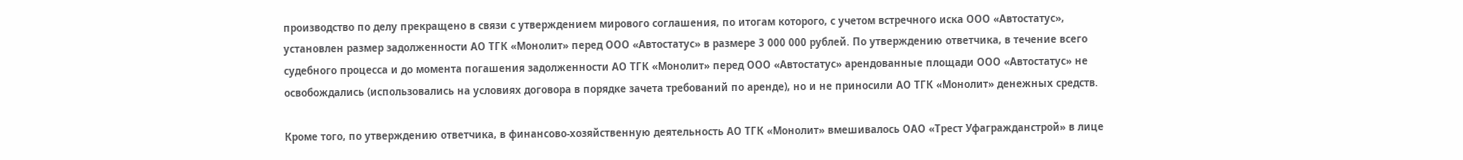производство по делу прекращено в связи с утверждением мирового соглашения, по итогам которого, с учетом встречного иска ООО «Автостатус», установлен размер задолженности АО ТГК «Монолит» перед ООО «Автостатус» в размере 3 000 000 рублей. По утверждению ответчика, в течение всего судебного процесса и до момента погашения задолженности АО ТГК «Монолит» перед ООО «Автостатус» арендованные площади ООО «Автостатус» не освобождались (использовались на условиях договора в порядке зачета требований по аренде), но и не приносили АО ТГК «Монолит» денежных средств.

Кроме того, по утверждению ответчика, в финансово-хозяйственную деятельность АО ТГК «Монолит» вмешивалось ОАО «Трест Уфагражданстрой» в лице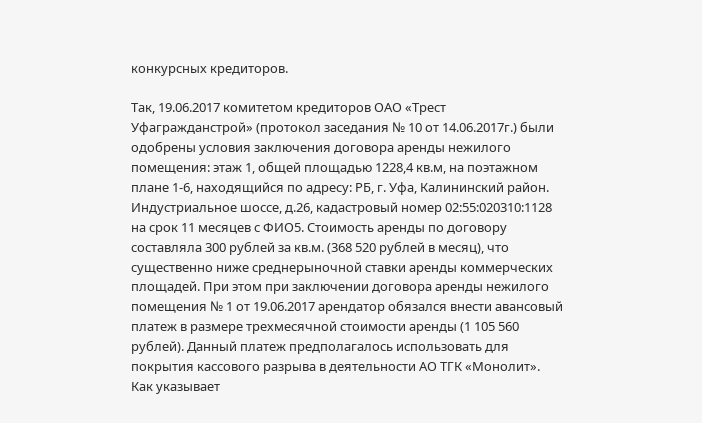конкурсных кредиторов.

Так, 19.06.2017 комитетом кредиторов ОАО «Трест Уфагражданстрой» (протокол заседания № 10 от 14.06.2017г.) были одобрены условия заключения договора аренды нежилого помещения: этаж 1, общей площадью 1228,4 кв.м, на поэтажном плане 1-6, находящийся по адресу: РБ, г. Уфа, Калининский район. Индустриальное шоссе, д.26, кадастровый номер 02:55:020310:1128 на срок 11 месяцев с ФИО5. Стоимость аренды по договору составляла 300 рублей за кв.м. (368 520 рублей в месяц), что существенно ниже среднерыночной ставки аренды коммерческих площадей. При этом при заключении договора аренды нежилого помещения № 1 от 19.06.2017 арендатор обязался внести авансовый платеж в размере трехмесячной стоимости аренды (1 105 560 рублей). Данный платеж предполагалось использовать для покрытия кассового разрыва в деятельности АО ТГК «Монолит». Как указывает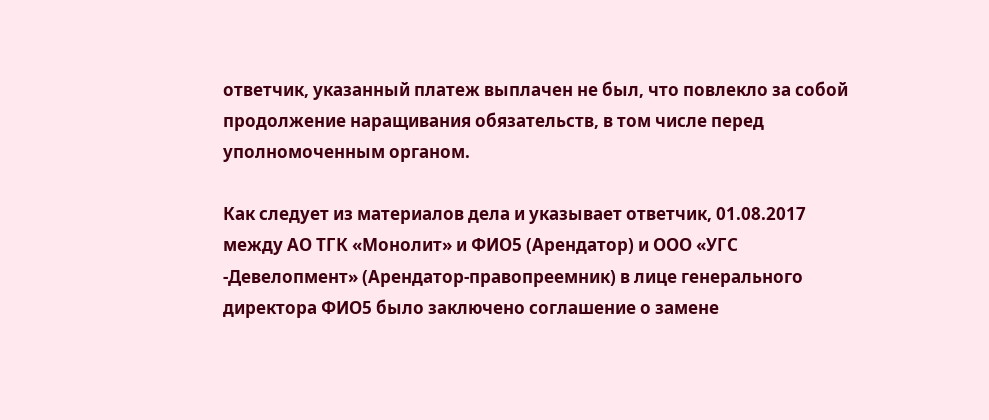ответчик, указанный платеж выплачен не был, что повлекло за собой продолжение наращивания обязательств, в том числе перед уполномоченным органом.

Как следует из материалов дела и указывает ответчик, 01.08.2017 между АО ТГК «Монолит» и ФИО5 (Арендатор) и ООО «УГС -Девелопмент» (Арендатор-правопреемник) в лице генерального директора ФИО5 было заключено соглашение о замене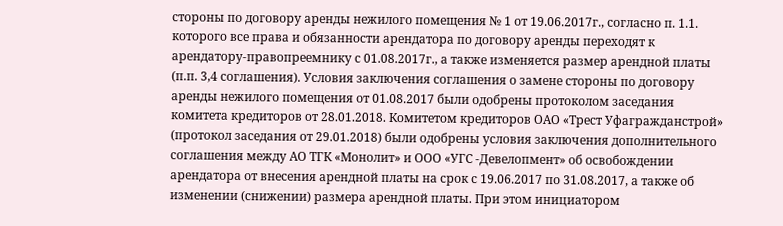стороны по договору аренды нежилого помещения № 1 от 19.06.2017г., согласно п. 1.1. которого все права и обязанности арендатора по договору аренды переходят к арендатору-правопреемнику с 01.08.2017г., а также изменяется размер арендной платы (п.п. 3,4 соглашения). Условия заключения соглашения о замене стороны по договору аренды нежилого помещения от 01.08.2017 были одобрены протоколом заседания комитета кредиторов от 28.01.2018. Комитетом кредиторов ОАО «Трест Уфагражданстрой» (протокол заседания от 29.01.2018) были одобрены условия заключения дополнительного соглашения между АО ТГК «Монолит» и ООО «УГС -Девелопмент» об освобождении арендатора от внесения арендной платы на срок с 19.06.2017 по 31.08.2017, а также об изменении (снижении) размера арендной платы. При этом инициатором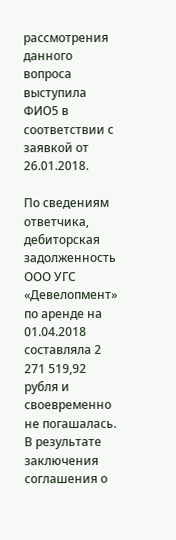рассмотрения данного вопроса выступила ФИО5 в соответствии с заявкой от 26.01.2018.

По сведениям ответчика, дебиторская задолженность ООО УГС «Девелопмент» по аренде на 01.04.2018 составляла 2 271 519,92 рубля и своевременно не погашалась. В результате заключения соглашения о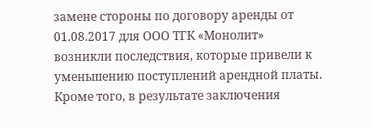замене стороны по договору аренды от 01.08.2017 для ООО ТГК «Монолит» возникли последствия, которые привели к уменьшению поступлений арендной платы. Кроме того, в результате заключения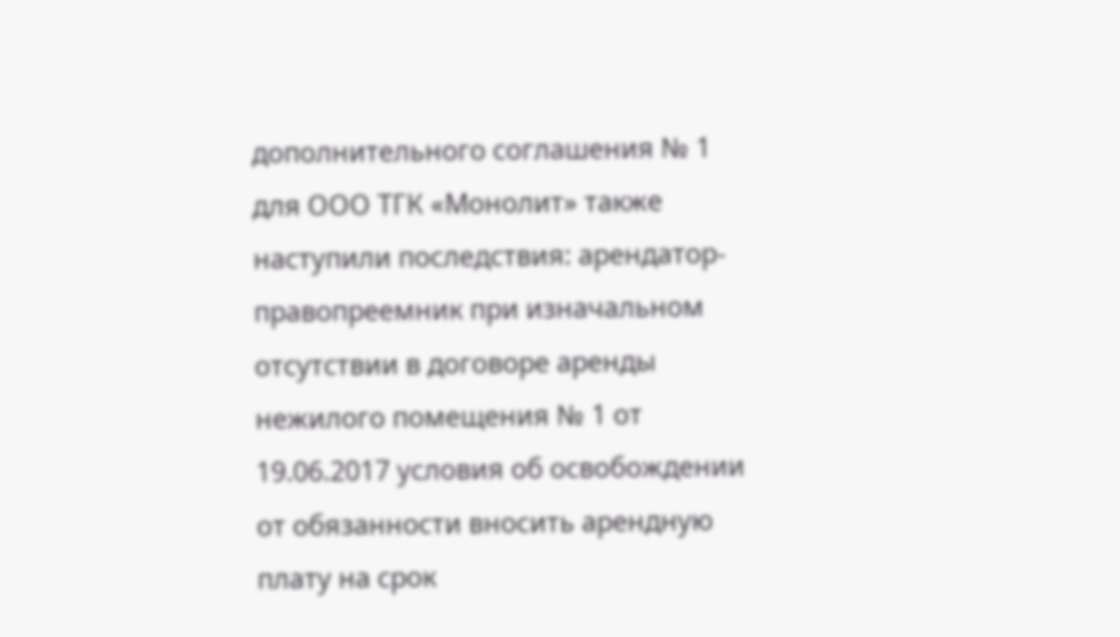дополнительного соглашения № 1 для ООО ТГК «Монолит» также наступили последствия: арендатор-правопреемник при изначальном отсутствии в договоре аренды нежилого помещения № 1 от 19.06.2017 условия об освобождении от обязанности вносить арендную плату на срок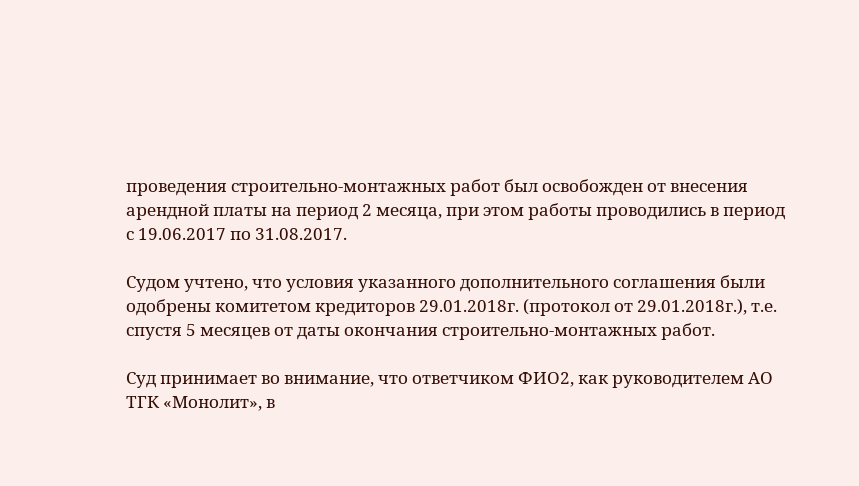проведения строительно-монтажных работ был освобожден от внесения арендной платы на период 2 месяца, при этом работы проводились в период с 19.06.2017 по 31.08.2017.

Судом учтено, что условия указанного дополнительного соглашения были одобрены комитетом кредиторов 29.01.2018г. (протокол от 29.01.2018г.), т.е. спустя 5 месяцев от даты окончания строительно-монтажных работ.

Суд принимает во внимание, что ответчиком ФИО2, как руководителем АО ТГК «Монолит», в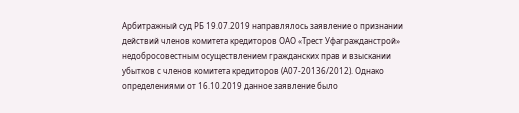Арбитражный суд РБ 19.07.2019 направлялось заявление о признании действий членов комитета кредиторов ОАО «Трест Уфагражданстрой» недобросовестным осуществлением гражданских прав и взыскании убытков с членов комитета кредиторов (А07-20136/2012). Однако определениями от 16.10.2019 данное заявление было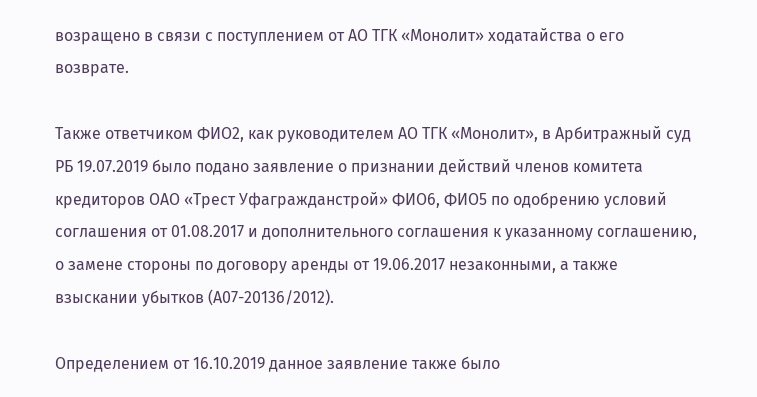возращено в связи с поступлением от АО ТГК «Монолит» ходатайства о его возврате.

Также ответчиком ФИО2, как руководителем АО ТГК «Монолит», в Арбитражный суд РБ 19.07.2019 было подано заявление о признании действий членов комитета кредиторов ОАО «Трест Уфагражданстрой» ФИО6, ФИО5 по одобрению условий соглашения от 01.08.2017 и дополнительного соглашения к указанному соглашению, о замене стороны по договору аренды от 19.06.2017 незаконными, а также взыскании убытков (А07-20136/2012).

Определением от 16.10.2019 данное заявление также было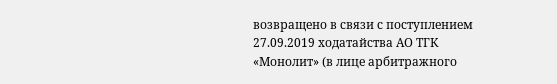возвращено в связи с поступлением 27.09.2019 ходатайства АО ТГК «Монолит» (в лице арбитражного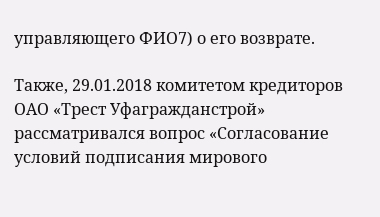управляющего ФИО7) о его возврате.

Также, 29.01.2018 комитетом кредиторов ОАО «Трест Уфагражданстрой» рассматривался вопрос «Согласование условий подписания мирового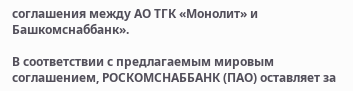соглашения между АО ТГК «Монолит» и Башкомснаббанк».

В соответствии с предлагаемым мировым соглашением, РОСКОМСНАББАНК (ПАО) оставляет за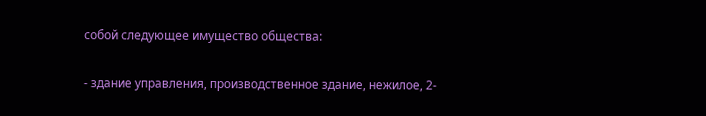собой следующее имущество общества:

- здание управления, производственное здание, нежилое, 2-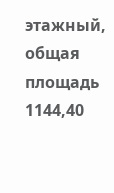этажный, общая площадь 1144,40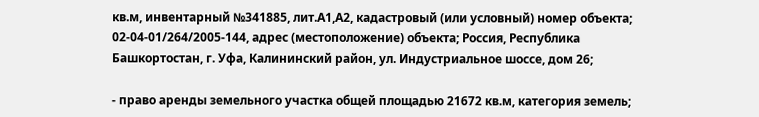кв.м, инвентарный №341885, лит.А1,А2, кадастровый (или условный) номер объекта; 02-04-01/264/2005-144, адрес (местоположение) объекта; Россия, Республика Башкортостан, г. Уфа, Калининский район, ул. Индустриальное шоссе, дом 26;

- право аренды земельного участка общей площадью 21672 кв.м, категория земель;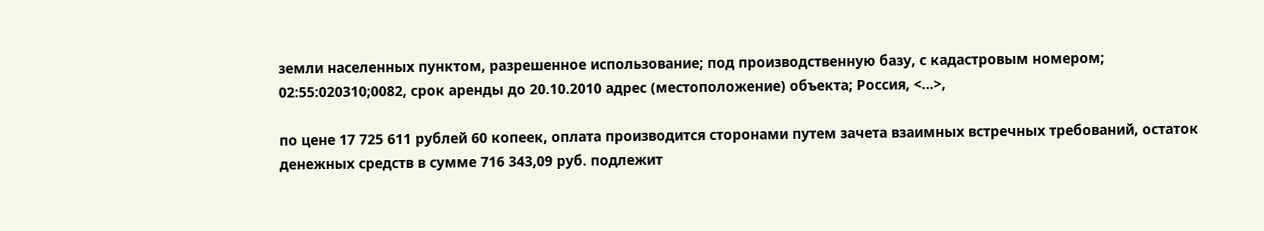земли населенных пунктом, разрешенное использование; под производственную базу, с кадастровым номером; 02:55:020310;0082, срок аренды до 20.10.2010 адрес (местоположение) объекта; Россия, <...>,

по цене 17 725 611 рублей 60 копеек, оплата производится сторонами путем зачета взаимных встречных требований, остаток денежных средств в сумме 716 343,09 руб. подлежит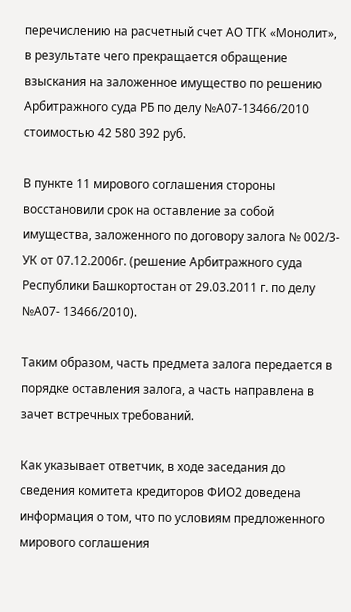перечислению на расчетный счет АО ТГК «Монолит», в результате чего прекращается обращение взыскания на заложенное имущество по решению Арбитражного суда РБ по делу №А07-13466/2010 стоимостью 42 580 392 руб.

В пункте 11 мирового соглашения стороны восстановили срок на оставление за собой имущества, заложенного по договору залога № 002/3-УК от 07.12.2006г. (решение Арбитражного суда Республики Башкортостан от 29.03.2011 г. по делу №А07- 13466/2010).

Таким образом, часть предмета залога передается в порядке оставления залога, а часть направлена в зачет встречных требований.

Как указывает ответчик, в ходе заседания до сведения комитета кредиторов ФИО2 доведена информация о том, что по условиям предложенного мирового соглашения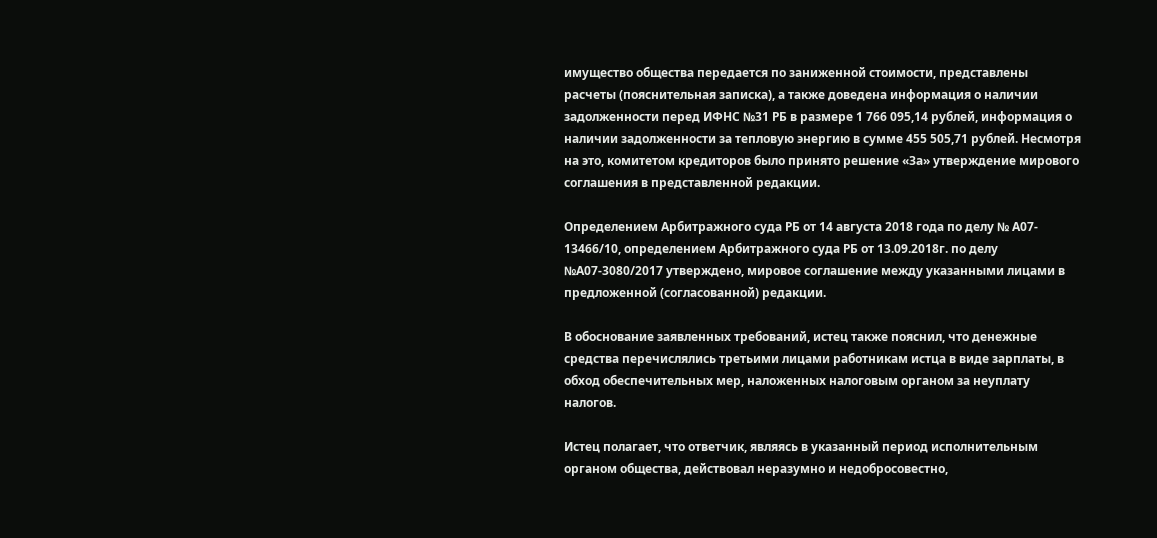имущество общества передается по заниженной стоимости, представлены расчеты (пояснительная записка), а также доведена информация о наличии задолженности перед ИФНС №31 РБ в размере 1 766 095,14 рублей, информация о наличии задолженности за тепловую энергию в сумме 455 505,71 рублей. Несмотря на это, комитетом кредиторов было принято решение «За» утверждение мирового соглашения в представленной редакции.

Определением Арбитражного суда РБ от 14 августа 2018 года по делу № А07- 13466/10, определением Арбитражного суда РБ от 13.09.2018г. по делу №А07-3080/2017 утверждено, мировое соглашение между указанными лицами в предложенной (согласованной) редакции.

В обоснование заявленных требований, истец также пояснил, что денежные средства перечислялись третьими лицами работникам истца в виде зарплаты, в обход обеспечительных мер, наложенных налоговым органом за неуплату налогов.

Истец полагает, что ответчик, являясь в указанный период исполнительным органом общества, действовал неразумно и недобросовестно,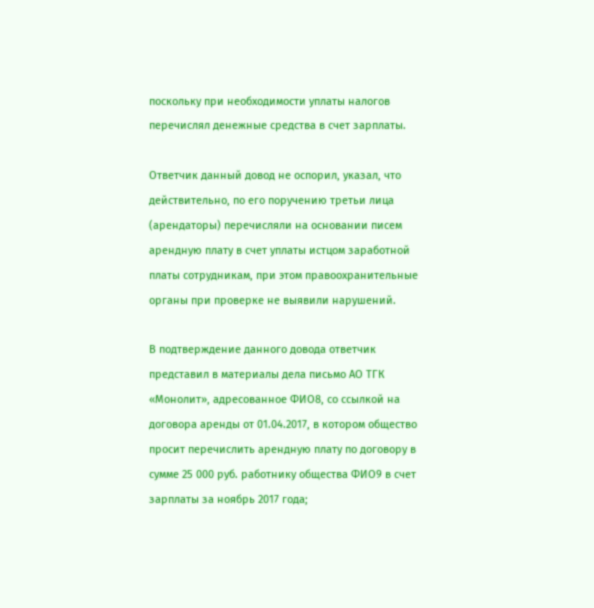поскольку при необходимости уплаты налогов перечислял денежные средства в счет зарплаты.

Ответчик данный довод не оспорил, указал, что действительно, по его поручению третьи лица (арендаторы) перечисляли на основании писем арендную плату в счет уплаты истцом заработной платы сотрудникам, при этом правоохранительные органы при проверке не выявили нарушений.

В подтверждение данного довода ответчик представил в материалы дела письмо АО ТГК «Монолит», адресованное ФИО8, со ссылкой на договора аренды от 01.04.2017, в котором общество просит перечислить арендную плату по договору в сумме 25 000 руб. работнику общества ФИО9 в счет зарплаты за ноябрь 2017 года;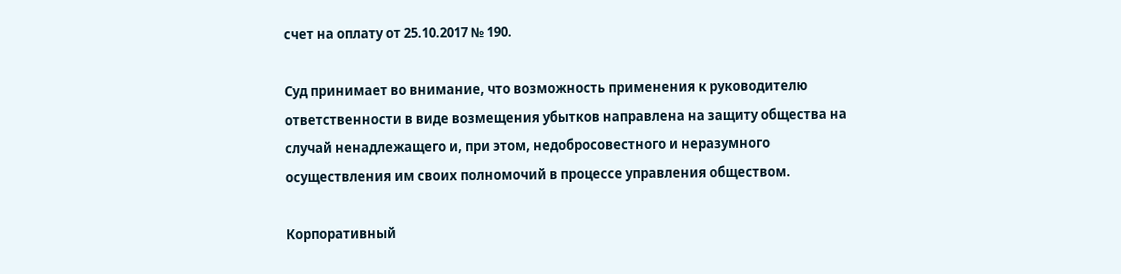счет на оплату от 25.10.2017 № 190.

Суд принимает во внимание, что возможность применения к руководителю ответственности в виде возмещения убытков направлена на защиту общества на случай ненадлежащего и, при этом, недобросовестного и неразумного осуществления им своих полномочий в процессе управления обществом.

Корпоративный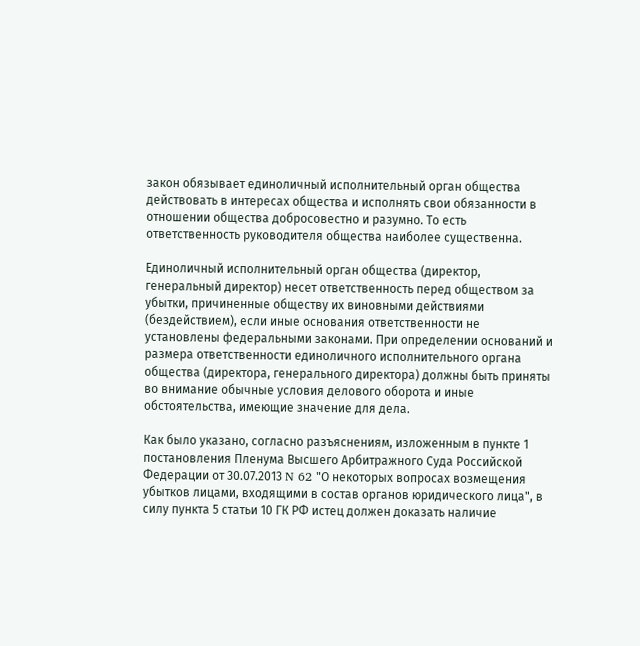закон обязывает единоличный исполнительный орган общества действовать в интересах общества и исполнять свои обязанности в отношении общества добросовестно и разумно. То есть ответственность руководителя общества наиболее существенна.

Единоличный исполнительный орган общества (директор, генеральный директор) несет ответственность перед обществом за убытки, причиненные обществу их виновными действиями (бездействием), если иные основания ответственности не установлены федеральными законами. При определении оснований и размера ответственности единоличного исполнительного органа общества (директора, генерального директора) должны быть приняты во внимание обычные условия делового оборота и иные обстоятельства, имеющие значение для дела.

Как было указано, согласно разъяснениям, изложенным в пункте 1 постановления Пленума Высшего Арбитражного Суда Российской Федерации от 30.07.2013 N 62 "О некоторых вопросах возмещения убытков лицами, входящими в состав органов юридического лица", в силу пункта 5 статьи 10 ГК РФ истец должен доказать наличие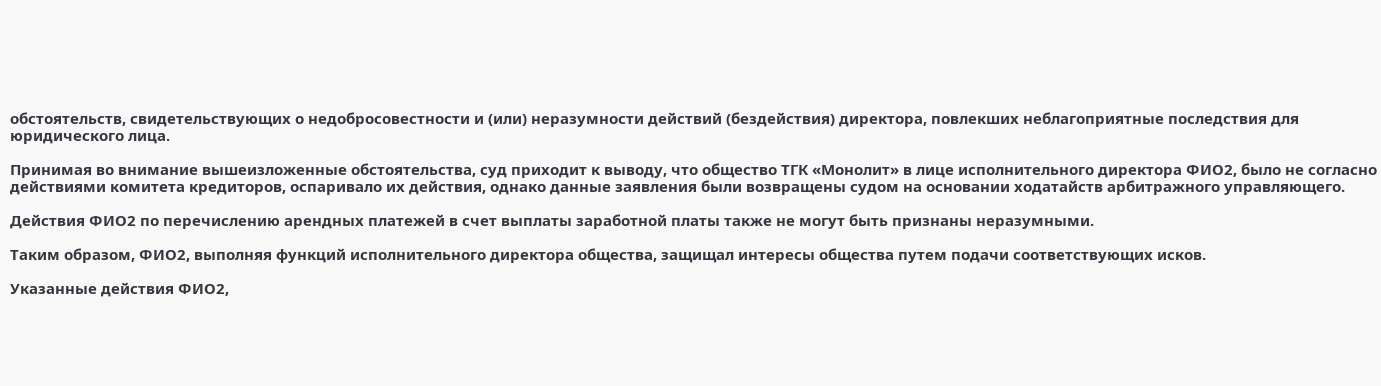обстоятельств, свидетельствующих о недобросовестности и (или) неразумности действий (бездействия) директора, повлекших неблагоприятные последствия для юридического лица.

Принимая во внимание вышеизложенные обстоятельства, суд приходит к выводу, что общество ТГК «Монолит» в лице исполнительного директора ФИО2, было не согласно действиями комитета кредиторов, оспаривало их действия, однако данные заявления были возвращены судом на основании ходатайств арбитражного управляющего.

Действия ФИО2 по перечислению арендных платежей в счет выплаты заработной платы также не могут быть признаны неразумными.

Таким образом, ФИО2, выполняя функций исполнительного директора общества, защищал интересы общества путем подачи соответствующих исков.

Указанные действия ФИО2,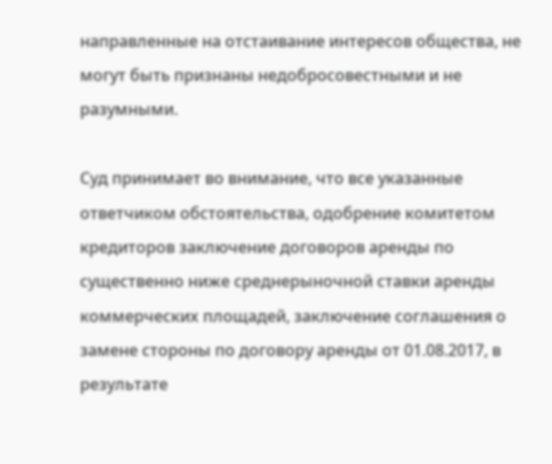направленные на отстаивание интересов общества, не могут быть признаны недобросовестными и не разумными.

Суд принимает во внимание, что все указанные ответчиком обстоятельства, одобрение комитетом кредиторов заключение договоров аренды по существенно ниже среднерыночной ставки аренды коммерческих площадей, заключение соглашения о замене стороны по договору аренды от 01.08.2017, в результате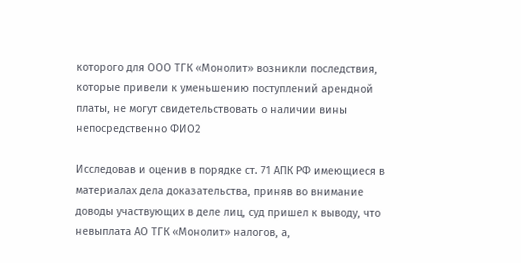которого для ООО ТГК «Монолит» возникли последствия, которые привели к уменьшению поступлений арендной платы, не могут свидетельствовать о наличии вины непосредственно ФИО2

Исследовав и оценив в порядке ст. 71 АПК РФ имеющиеся в материалах дела доказательства, приняв во внимание доводы участвующих в деле лиц, суд пришел к выводу, что невыплата АО ТГК «Монолит» налогов, а,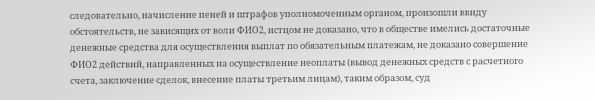следовательно, начисление пеней и штрафов уполномоченным органом, произошли ввиду обстоятельств, не зависящих от воли ФИО2, истцом не доказано, что в обществе имелись достаточные денежные средства для осуществления выплат по обязательным платежам, не доказано совершение ФИО2 действий, направленных на осуществление неоплаты (вывод денежных средств с расчетного счета, заключение сделок, внесение платы третьим лицам), таким образом, суд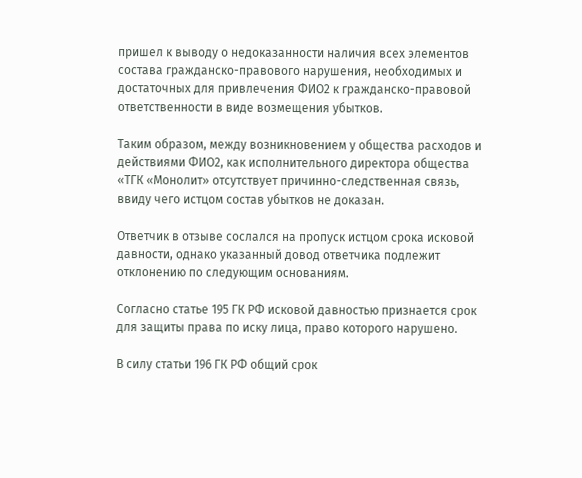пришел к выводу о недоказанности наличия всех элементов состава гражданско-правового нарушения, необходимых и достаточных для привлечения ФИО2 к гражданско-правовой ответственности в виде возмещения убытков.

Таким образом, между возникновением у общества расходов и действиями ФИО2, как исполнительного директора общества «ТГК «Монолит» отсутствует причинно-следственная связь, ввиду чего истцом состав убытков не доказан.

Ответчик в отзыве сослался на пропуск истцом срока исковой давности, однако указанный довод ответчика подлежит отклонению по следующим основаниям.

Согласно статье 195 ГК РФ исковой давностью признается срок для защиты права по иску лица, право которого нарушено.

В силу статьи 196 ГК РФ общий срок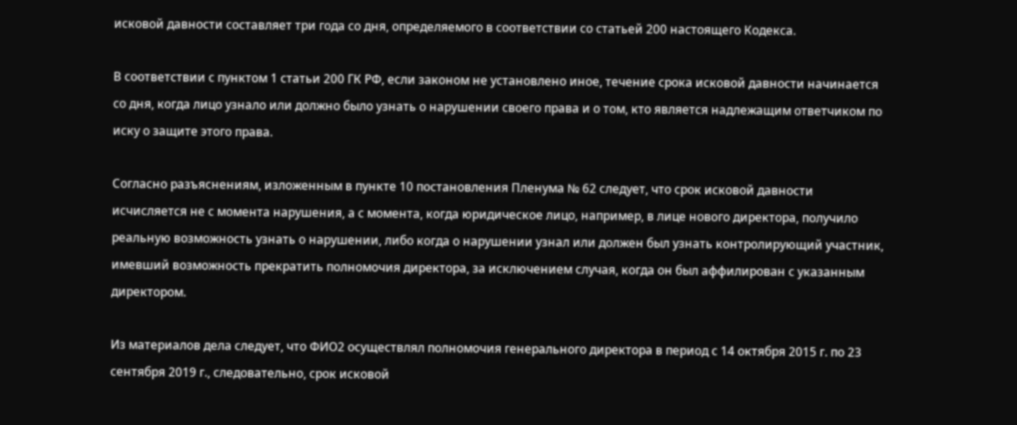исковой давности составляет три года со дня, определяемого в соответствии со статьей 200 настоящего Кодекса.

В соответствии с пунктом 1 статьи 200 ГК РФ, если законом не установлено иное, течение срока исковой давности начинается со дня, когда лицо узнало или должно было узнать о нарушении своего права и о том, кто является надлежащим ответчиком по иску о защите этого права.

Согласно разъяснениям, изложенным в пункте 10 постановления Пленума № 62 следует, что срок исковой давности исчисляется не с момента нарушения, а с момента, когда юридическое лицо, например, в лице нового директора, получило реальную возможность узнать о нарушении, либо когда о нарушении узнал или должен был узнать контролирующий участник, имевший возможность прекратить полномочия директора, за исключением случая, когда он был аффилирован с указанным директором.

Из материалов дела следует, что ФИО2 осуществлял полномочия генерального директора в период с 14 октября 2015 г. по 23 сентября 2019 г., следовательно, срок исковой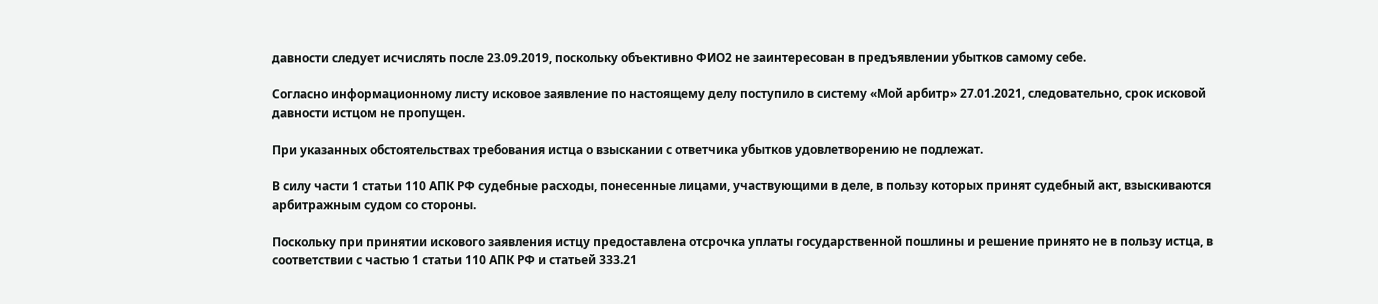давности следует исчислять после 23.09.2019, поскольку объективно ФИО2 не заинтересован в предъявлении убытков самому себе.

Согласно информационному листу исковое заявление по настоящему делу поступило в систему «Мой арбитр» 27.01.2021, следовательно, срок исковой давности истцом не пропущен.

При указанных обстоятельствах требования истца о взыскании с ответчика убытков удовлетворению не подлежат.

В силу части 1 статьи 110 АПК РФ судебные расходы, понесенные лицами, участвующими в деле, в пользу которых принят судебный акт, взыскиваются арбитражным судом со стороны.

Поскольку при принятии искового заявления истцу предоставлена отсрочка уплаты государственной пошлины и решение принято не в пользу истца, в соответствии с частью 1 статьи 110 АПК РФ и статьей 333.21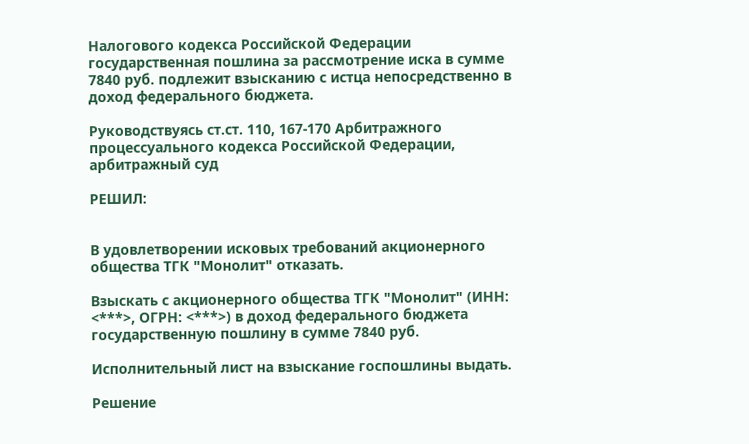Налогового кодекса Российской Федерации государственная пошлина за рассмотрение иска в сумме 7840 руб. подлежит взысканию с истца непосредственно в доход федерального бюджета.

Руководствуясь ст.ст. 110, 167-170 Арбитражного процессуального кодекса Российской Федерации, арбитражный суд

РЕШИЛ:


В удовлетворении исковых требований акционерного общества ТГК "Монолит" отказать.

Взыскать с акционерного общества ТГК "Монолит" (ИНН: <***>, ОГРН: <***>) в доход федерального бюджета государственную пошлину в сумме 7840 руб.

Исполнительный лист на взыскание госпошлины выдать.

Решение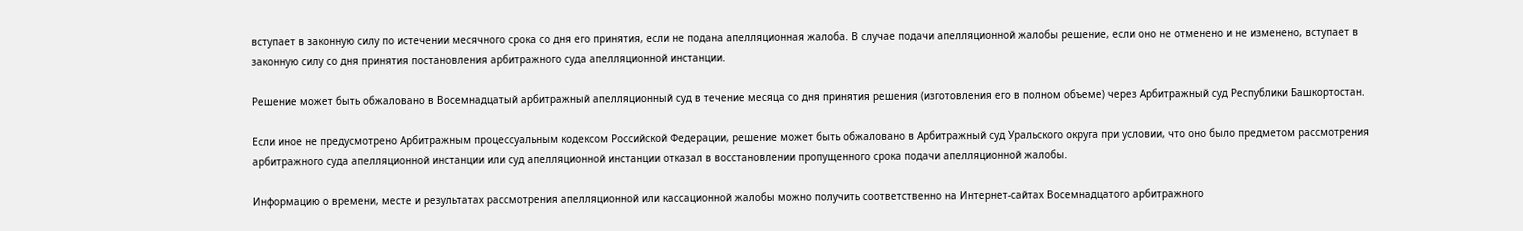вступает в законную силу по истечении месячного срока со дня его принятия, если не подана апелляционная жалоба. В случае подачи апелляционной жалобы решение, если оно не отменено и не изменено, вступает в законную силу со дня принятия постановления арбитражного суда апелляционной инстанции.

Решение может быть обжаловано в Восемнадцатый арбитражный апелляционный суд в течение месяца со дня принятия решения (изготовления его в полном объеме) через Арбитражный суд Республики Башкортостан.

Если иное не предусмотрено Арбитражным процессуальным кодексом Российской Федерации, решение может быть обжаловано в Арбитражный суд Уральского округа при условии, что оно было предметом рассмотрения арбитражного суда апелляционной инстанции или суд апелляционной инстанции отказал в восстановлении пропущенного срока подачи апелляционной жалобы.

Информацию о времени, месте и результатах рассмотрения апелляционной или кассационной жалобы можно получить соответственно на Интернет-сайтах Восемнадцатого арбитражного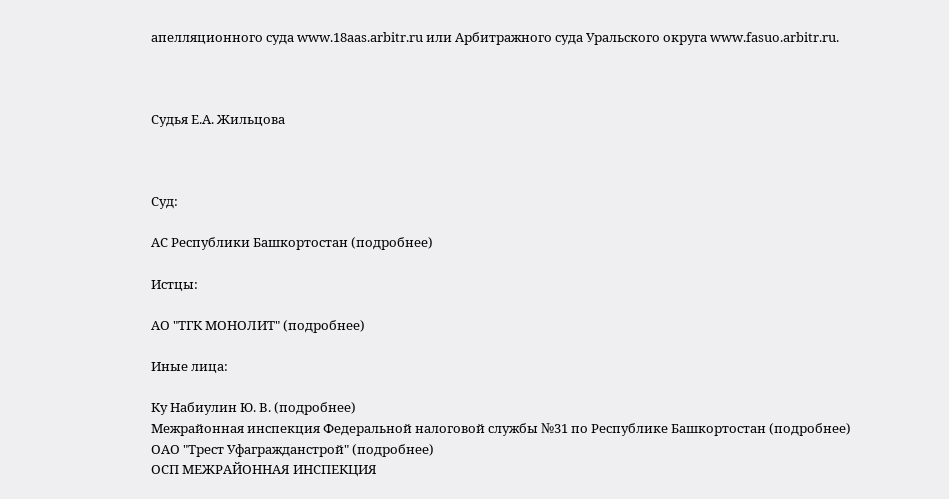апелляционного суда www.18aas.arbitr.ru или Арбитражного суда Уральского округа www.fasuo.arbitr.ru.



Судья Е.А. Жильцова



Суд:

АС Республики Башкортостан (подробнее)

Истцы:

АО "ТГК МОНОЛИТ" (подробнее)

Иные лица:

Ку Набиулин Ю. В. (подробнее)
Межрайонная инспекция Федеральной налоговой службы №31 по Республике Башкортостан (подробнее)
ОАО "Трест Уфагражданстрой" (подробнее)
ОСП МЕЖРАЙОННАЯ ИНСПЕКЦИЯ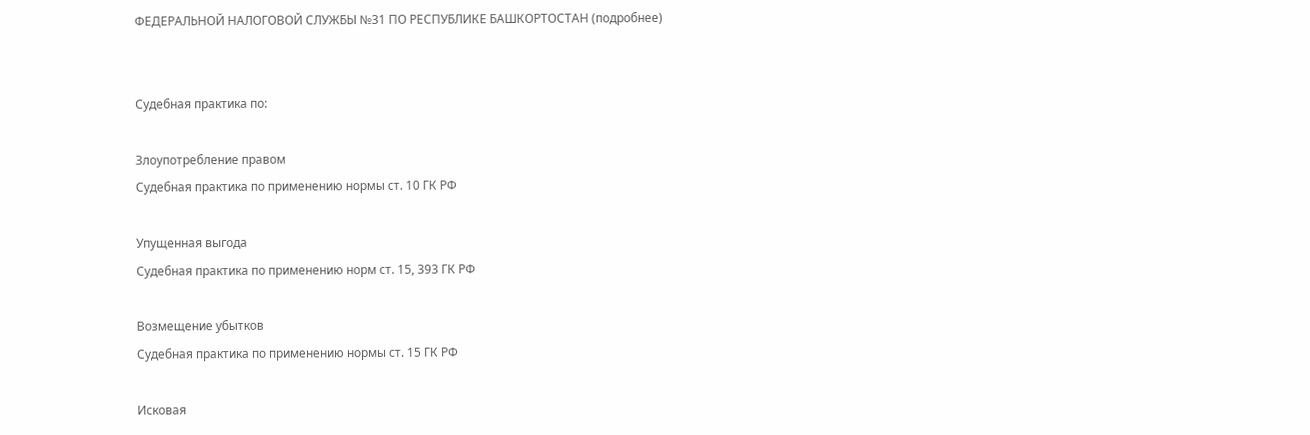ФЕДЕРАЛЬНОЙ НАЛОГОВОЙ СЛУЖБЫ №31 ПО РЕСПУБЛИКЕ БАШКОРТОСТАН (подробнее)


Судебная практика по:

Злоупотребление правом
Судебная практика по применению нормы ст. 10 ГК РФ

Упущенная выгода
Судебная практика по применению норм ст. 15, 393 ГК РФ

Возмещение убытков
Судебная практика по применению нормы ст. 15 ГК РФ

Исковая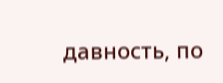давность, по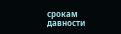срокам давности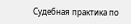Судебная практика по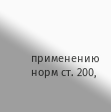применению норм ст. 200,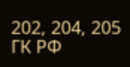202, 204, 205 ГК РФ